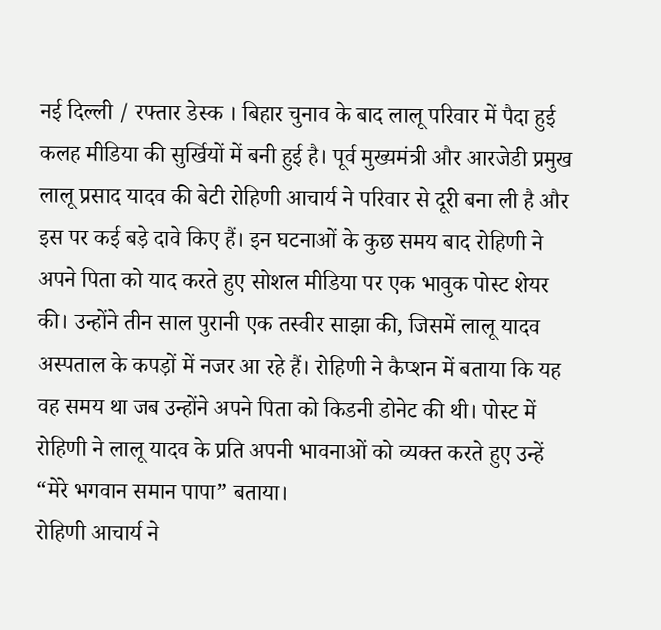नई दिल्ली / रफ्तार डेस्क । बिहार चुनाव के बाद लालू परिवार में पैदा हुई कलह मीडिया की सुर्खियों में बनी हुई है। पूर्व मुख्यमंत्री और आरजेडी प्रमुख लालू प्रसाद यादव की बेटी रोहिणी आचार्य ने परिवार से दूरी बना ली है और इस पर कई बड़े दावे किए हैं। इन घटनाओं के कुछ समय बाद रोहिणी ने अपने पिता को याद करते हुए सोशल मीडिया पर एक भावुक पोस्ट शेयर की। उन्होंने तीन साल पुरानी एक तस्वीर साझा की, जिसमें लालू यादव अस्पताल के कपड़ों में नजर आ रहे हैं। रोहिणी ने कैप्शन में बताया कि यह वह समय था जब उन्होंने अपने पिता को किडनी डोनेट की थी। पोस्ट में रोहिणी ने लालू यादव के प्रति अपनी भावनाओं को व्यक्त करते हुए उन्हें “मेरे भगवान समान पापा” बताया।
रोहिणी आचार्य ने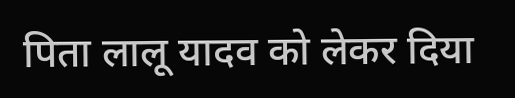पिता लालू यादव को लेकर दिया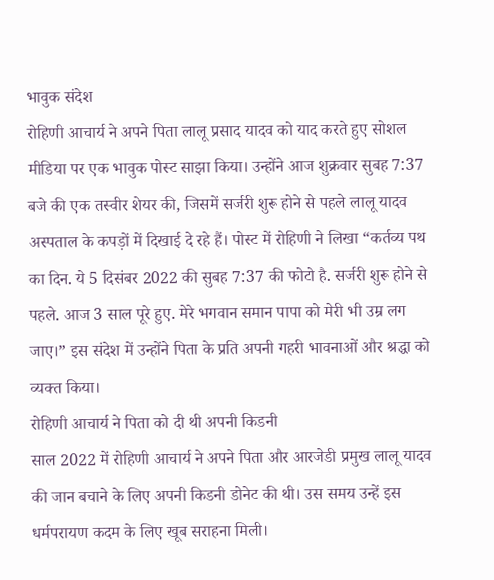भावुक संदेश
रोहिणी आचार्य ने अपने पिता लालू प्रसाद यादव को याद करते हुए सोशल मीडिया पर एक भावुक पोस्ट साझा किया। उन्होंने आज शुक्रवार सुबह 7:37 बजे की एक तस्वीर शेयर की, जिसमें सर्जरी शुरू होने से पहले लालू यादव अस्पताल के कपड़ों में दिखाई दे रहे हैं। पोस्ट में रोहिणी ने लिखा “कर्तव्य पथ का दिन. ये 5 दिसंबर 2022 की सुबह 7:37 की फोटो है. सर्जरी शुरू होने से पहले. आज 3 साल पूरे हुए. मेरे भगवान समान पापा को मेरी भी उम्र लग जाए।” इस संदेश में उन्होंने पिता के प्रति अपनी गहरी भावनाओं और श्रद्धा को व्यक्त किया।
रोहिणी आचार्य ने पिता को दी थी अपनी किडनी
साल 2022 में रोहिणी आचार्य ने अपने पिता और आरजेडी प्रमुख लालू यादव की जान बचाने के लिए अपनी किडनी डोनेट की थी। उस समय उन्हें इस धर्मपरायण कदम के लिए खूब सराहना मिली।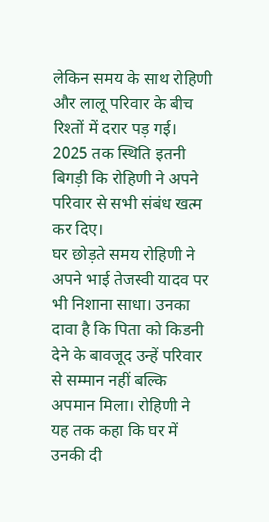लेकिन समय के साथ रोहिणी और लालू परिवार के बीच रिश्तों में दरार पड़ गई। 2025 तक स्थिति इतनी बिगड़ी कि रोहिणी ने अपने परिवार से सभी संबंध खत्म कर दिए।
घर छोड़ते समय रोहिणी ने अपने भाई तेजस्वी यादव पर भी निशाना साधा। उनका दावा है कि पिता को किडनी देने के बावजूद उन्हें परिवार से सम्मान नहीं बल्कि अपमान मिला। रोहिणी ने यह तक कहा कि घर में उनकी दी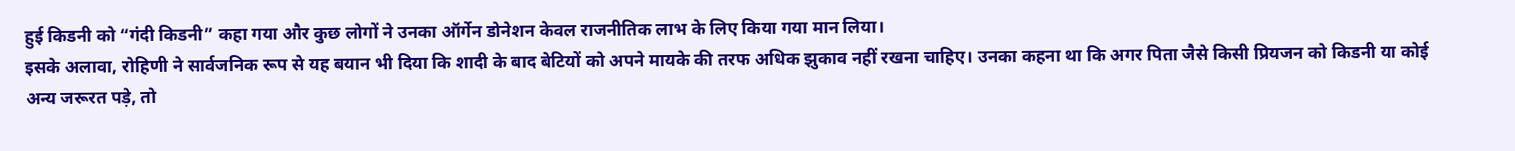हुई किडनी को “गंदी किडनी” कहा गया और कुछ लोगों ने उनका ऑर्गेन डोनेशन केवल राजनीतिक लाभ के लिए किया गया मान लिया।
इसके अलावा, रोहिणी ने सार्वजनिक रूप से यह बयान भी दिया कि शादी के बाद बेटियों को अपने मायके की तरफ अधिक झुकाव नहीं रखना चाहिए। उनका कहना था कि अगर पिता जैसे किसी प्रियजन को किडनी या कोई अन्य जरूरत पड़े, तो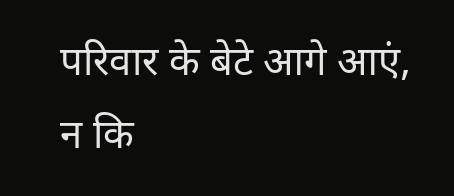परिवार के बेटे आगे आएं, न कि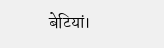बेटियां।